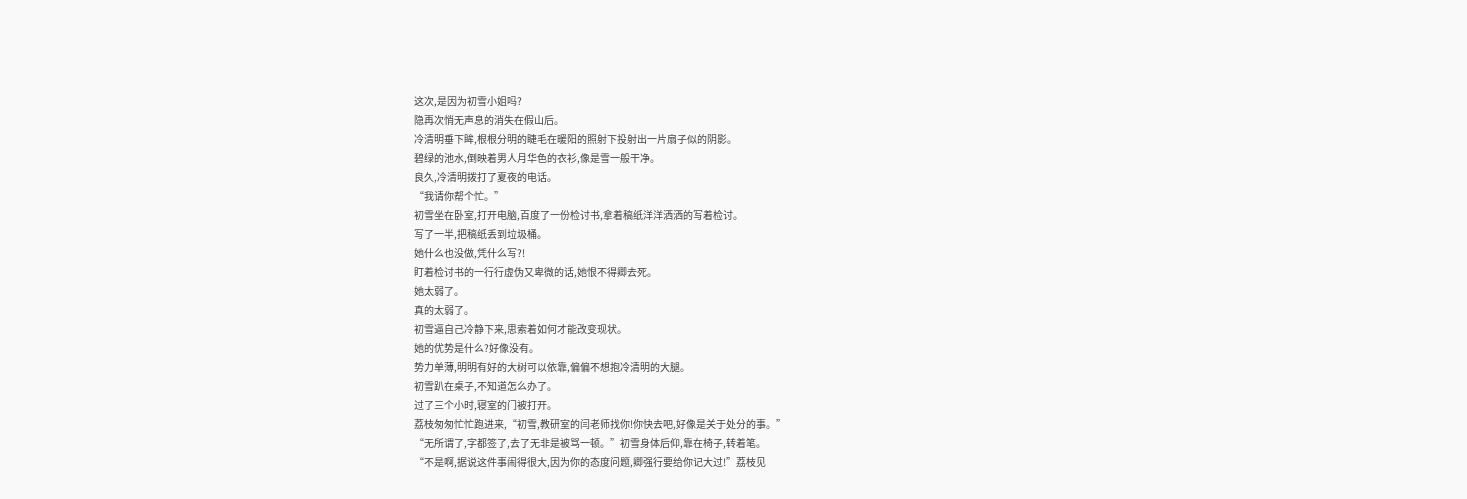这次,是因为初雪小姐吗?
隐再次悄无声息的消失在假山后。
冷清明垂下眸,根根分明的睫毛在暖阳的照射下投射出一片扇子似的阴影。
碧绿的池水,倒映着男人月华色的衣衫,像是雪一般干净。
良久,冷清明拨打了夏夜的电话。
“我请你帮个忙。”
初雪坐在卧室,打开电脑,百度了一份检讨书,拿着稿纸洋洋洒洒的写着检讨。
写了一半,把稿纸丢到垃圾桶。
她什么也没做,凭什么写?!
盯着检讨书的一行行虚伪又卑微的话,她恨不得卿去死。
她太弱了。
真的太弱了。
初雪逼自己冷静下来,思索着如何才能改变现状。
她的优势是什么?好像没有。
势力单薄,明明有好的大树可以依靠,偏偏不想抱冷清明的大腿。
初雪趴在桌子,不知道怎么办了。
过了三个小时,寝室的门被打开。
荔枝匆匆忙忙跑进来,“初雪,教研室的闫老师找你!你快去吧,好像是关于处分的事。”
“无所谓了,字都签了,去了无非是被骂一顿。”初雪身体后仰,靠在椅子,转着笔。
“不是啊,据说这件事闹得很大,因为你的态度问题,卿强行要给你记大过!”荔枝见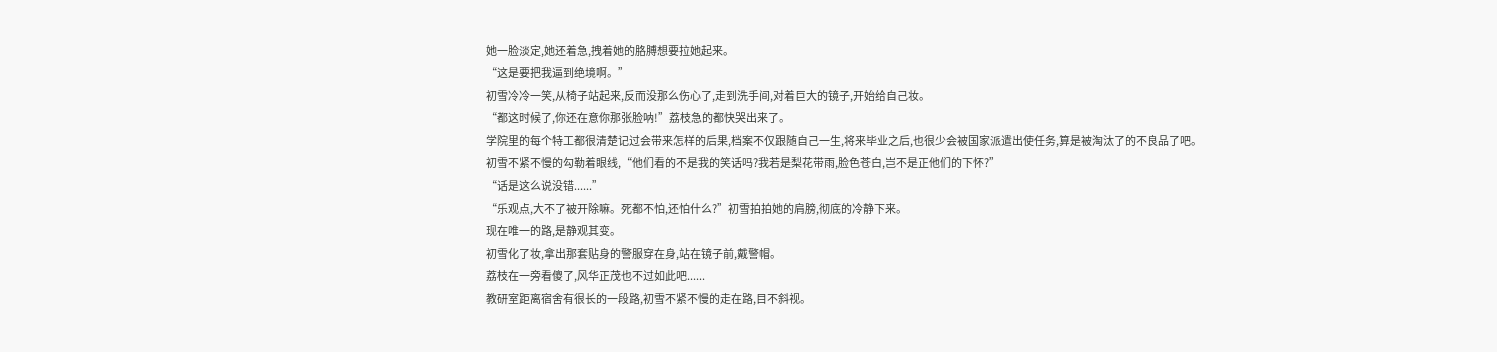她一脸淡定,她还着急,拽着她的胳膊想要拉她起来。
“这是要把我逼到绝境啊。”
初雪冷冷一笑,从椅子站起来,反而没那么伤心了,走到洗手间,对着巨大的镜子,开始给自己妆。
“都这时候了,你还在意你那张脸呐!”荔枝急的都快哭出来了。
学院里的每个特工都很清楚记过会带来怎样的后果,档案不仅跟随自己一生,将来毕业之后,也很少会被国家派遣出使任务,算是被淘汰了的不良品了吧。
初雪不紧不慢的勾勒着眼线,“他们看的不是我的笑话吗?我若是梨花带雨,脸色苍白,岂不是正他们的下怀?”
“话是这么说没错......”
“乐观点,大不了被开除嘛。死都不怕,还怕什么?”初雪拍拍她的肩膀,彻底的冷静下来。
现在唯一的路,是静观其变。
初雪化了妆,拿出那套贴身的警服穿在身,站在镜子前,戴警帽。
荔枝在一旁看傻了,风华正茂也不过如此吧......
教研室距离宿舍有很长的一段路,初雪不紧不慢的走在路,目不斜视。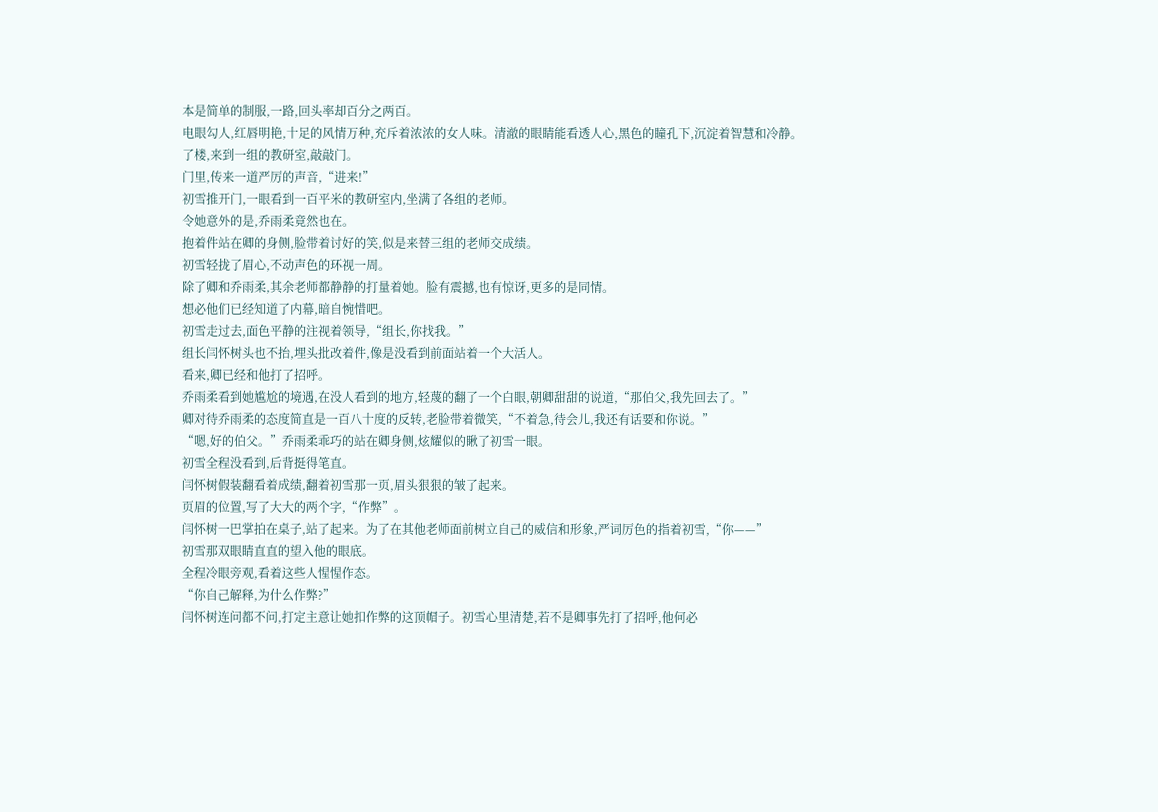本是简单的制服,一路,回头率却百分之两百。
电眼勾人,红唇明艳,十足的风情万种,充斥着浓浓的女人味。清澈的眼睛能看透人心,黑色的瞳孔下,沉淀着智慧和冷静。
了楼,来到一组的教研室,敲敲门。
门里,传来一道严厉的声音,“进来!”
初雪推开门,一眼看到一百平米的教研室内,坐满了各组的老师。
令她意外的是,乔雨柔竟然也在。
抱着件站在卿的身侧,脸带着讨好的笑,似是来替三组的老师交成绩。
初雪轻拢了眉心,不动声色的环视一周。
除了卿和乔雨柔,其余老师都静静的打量着她。脸有震撼,也有惊讶,更多的是同情。
想必他们已经知道了内幕,暗自惋惜吧。
初雪走过去,面色平静的注视着领导,“组长,你找我。”
组长闫怀树头也不抬,埋头批改着件,像是没看到前面站着一个大活人。
看来,卿已经和他打了招呼。
乔雨柔看到她尴尬的境遇,在没人看到的地方,轻蔑的翻了一个白眼,朝卿甜甜的说道,“那伯父,我先回去了。”
卿对待乔雨柔的态度简直是一百八十度的反转,老脸带着微笑,“不着急,待会儿,我还有话要和你说。”
“嗯,好的伯父。”乔雨柔乖巧的站在卿身侧,炫耀似的瞅了初雪一眼。
初雪全程没看到,后背挺得笔直。
闫怀树假装翻看着成绩,翻着初雪那一页,眉头狠狠的皱了起来。
页眉的位置,写了大大的两个字,“作弊”。
闫怀树一巴掌拍在桌子,站了起来。为了在其他老师面前树立自己的威信和形象,严词厉色的指着初雪,“你——”
初雪那双眼睛直直的望入他的眼底。
全程冷眼旁观,看着这些人惺惺作态。
“你自己解释,为什么作弊?”
闫怀树连问都不问,打定主意让她扣作弊的这顶帽子。初雪心里清楚,若不是卿事先打了招呼,他何必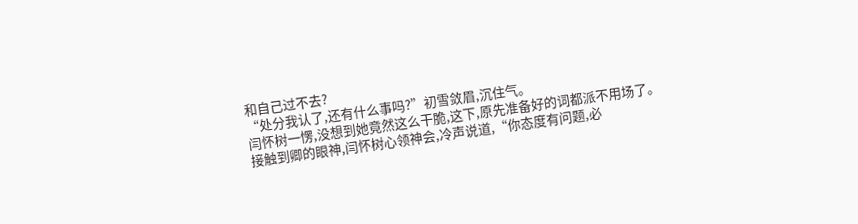和自己过不去?
“处分我认了,还有什么事吗?”初雪敛眉,沉住气。
闫怀树一愣,没想到她竟然这么干脆,这下,原先准备好的词都派不用场了。
接触到卿的眼神,闫怀树心领神会,冷声说道,“你态度有问题,必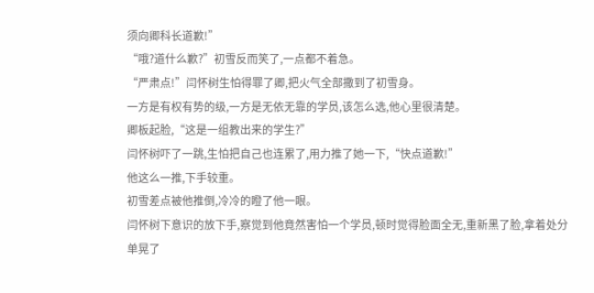须向卿科长道歉!”
“哦?道什么歉?”初雪反而笑了,一点都不着急。
“严肃点!”闫怀树生怕得罪了卿,把火气全部撒到了初雪身。
一方是有权有势的级,一方是无依无靠的学员,该怎么选,他心里很清楚。
卿板起脸,“这是一组教出来的学生?”
闫怀树吓了一跳,生怕把自己也连累了,用力推了她一下,“快点道歉!”
他这么一推,下手较重。
初雪差点被他推倒,冷冷的瞪了他一眼。
闫怀树下意识的放下手,察觉到他竟然害怕一个学员,顿时觉得脸面全无,重新黑了脸,拿着处分单晃了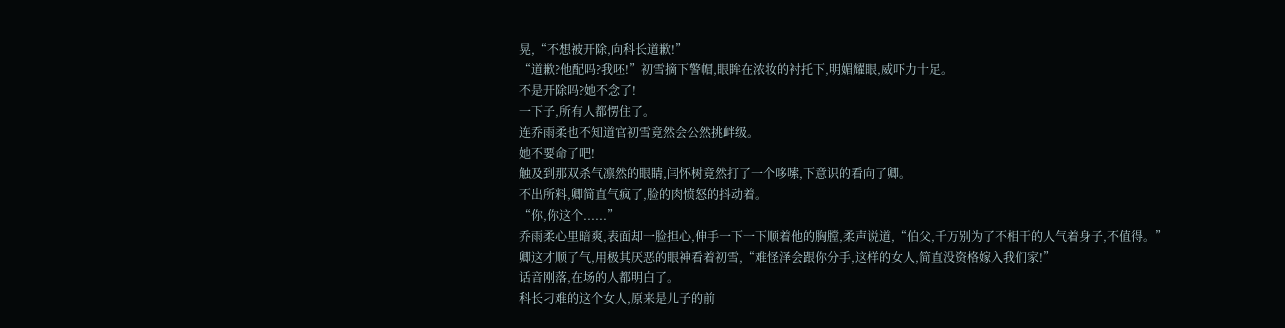晃,“不想被开除,向科长道歉!”
“道歉?他配吗?我呸!”初雪摘下警帽,眼眸在浓妆的衬托下,明媚耀眼,威吓力十足。
不是开除吗?她不念了!
一下子,所有人都愣住了。
连乔雨柔也不知道官初雪竟然会公然挑衅级。
她不要命了吧!
触及到那双杀气凛然的眼睛,闫怀树竟然打了一个哆嗦,下意识的看向了卿。
不出所料,卿简直气疯了,脸的肉愤怒的抖动着。
“你,你这个......”
乔雨柔心里暗爽,表面却一脸担心,伸手一下一下顺着他的胸膛,柔声说道,“伯父,千万别为了不相干的人气着身子,不值得。”
卿这才顺了气,用极其厌恶的眼神看着初雪,“难怪泽会跟你分手,这样的女人,简直没资格嫁入我们家!”
话音刚落,在场的人都明白了。
科长刁难的这个女人,原来是儿子的前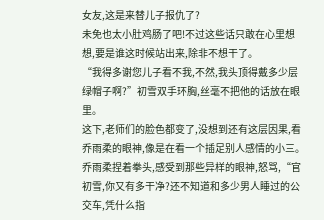女友,这是来替儿子报仇了?
未免也太小肚鸡肠了吧!不过这些话只敢在心里想想,要是谁这时候站出来,除非不想干了。
“我得多谢您儿子看不我,不然,我头顶得戴多少层绿帽子啊?”初雪双手环胸,丝毫不把他的话放在眼里。
这下,老师们的脸色都变了,没想到还有这层因果,看乔雨柔的眼神,像是在看一个插足别人感情的小三。
乔雨柔捏着拳头,感受到那些异样的眼神,怒骂,“官初雪,你又有多干净?还不知道和多少男人睡过的公交车,凭什么指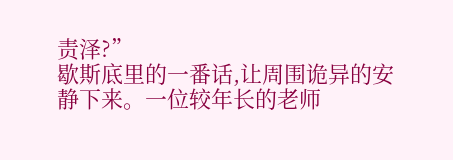责泽?”
歇斯底里的一番话,让周围诡异的安静下来。一位较年长的老师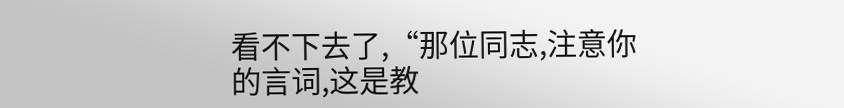看不下去了,“那位同志,注意你的言词,这是教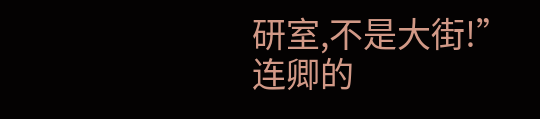研室,不是大街!”
连卿的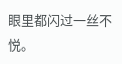眼里都闪过一丝不悦。